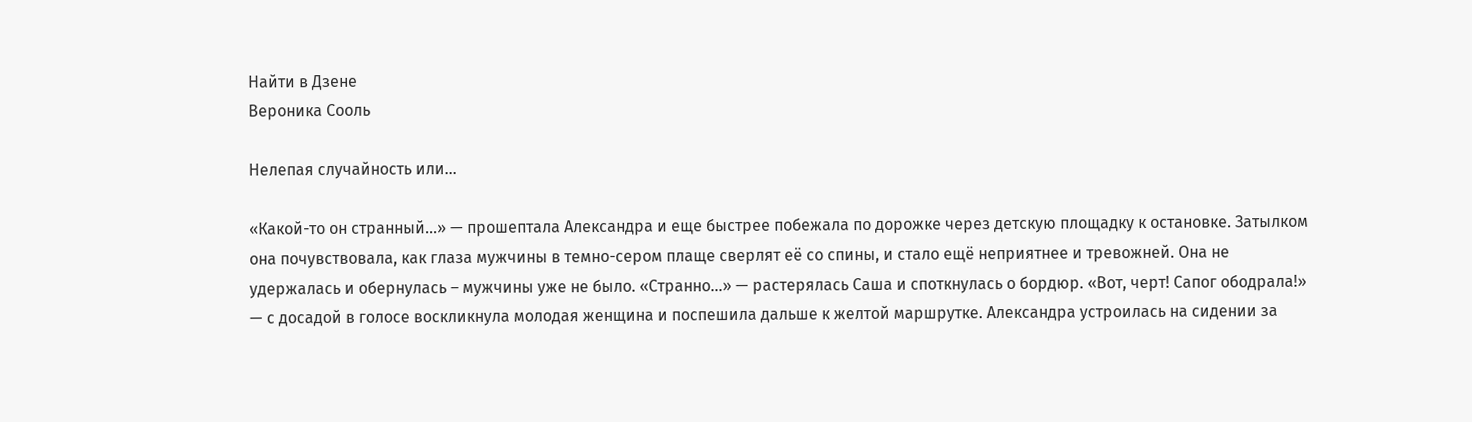Найти в Дзене
Вероника Сооль

Нелепая случайность или...

«Какой-то он странный…» — прошептала Александра и еще быстрее побежала по дорожке через детскую площадку к остановке. Затылком она почувствовала, как глаза мужчины в темно-сером плаще сверлят её со спины, и стало ещё неприятнее и тревожней. Она не удержалась и обернулась – мужчины уже не было. «Странно…» — растерялась Саша и споткнулась о бордюр. «Вот, черт! Сапог ободрала!» — с досадой в голосе воскликнула молодая женщина и поспешила дальше к желтой маршрутке. Александра устроилась на сидении за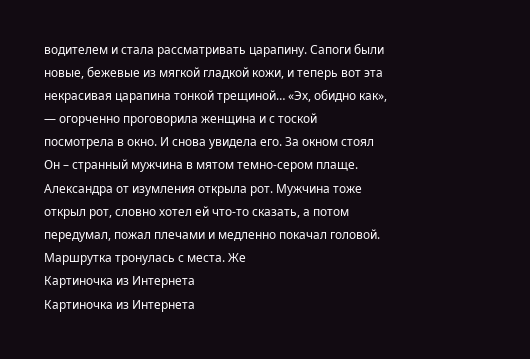водителем и стала рассматривать царапину. Сапоги были новые, бежевые из мягкой гладкой кожи, и теперь вот эта некрасивая царапина тонкой трещиной… «Эх, обидно как», — огорченно проговорила женщина и с тоской посмотрела в окно. И снова увидела его. За окном стоял Он – странный мужчина в мятом темно-сером плаще. Александра от изумления открыла рот. Мужчина тоже открыл рот, словно хотел ей что-то сказать, а потом передумал, пожал плечами и медленно покачал головой. Маршрутка тронулась с места. Же
Картиночка из Интернета
Картиночка из Интернета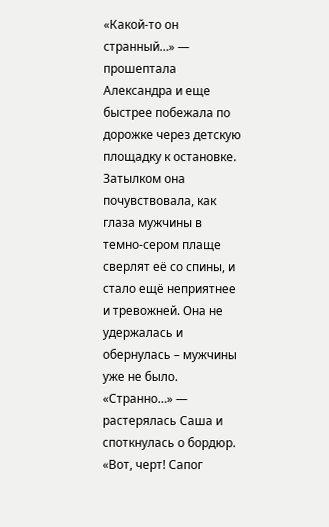«Какой-то он странный…» — прошептала Александра и еще быстрее побежала по дорожке через детскую площадку к остановке. Затылком она почувствовала, как глаза мужчины в темно-сером плаще сверлят её со спины, и стало ещё неприятнее и тревожней. Она не удержалась и обернулась – мужчины уже не было. «Странно…» — растерялась Саша и споткнулась о бордюр. «Вот, черт! Сапог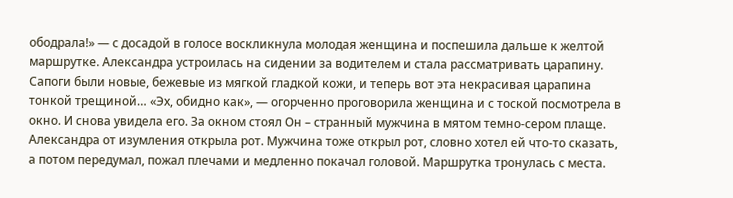ободрала!» — с досадой в голосе воскликнула молодая женщина и поспешила дальше к желтой маршрутке. Александра устроилась на сидении за водителем и стала рассматривать царапину. Сапоги были новые, бежевые из мягкой гладкой кожи, и теперь вот эта некрасивая царапина тонкой трещиной… «Эх, обидно как», — огорченно проговорила женщина и с тоской посмотрела в окно. И снова увидела его. За окном стоял Он – странный мужчина в мятом темно-сером плаще. Александра от изумления открыла рот. Мужчина тоже открыл рот, словно хотел ей что-то сказать, а потом передумал, пожал плечами и медленно покачал головой. Маршрутка тронулась с места.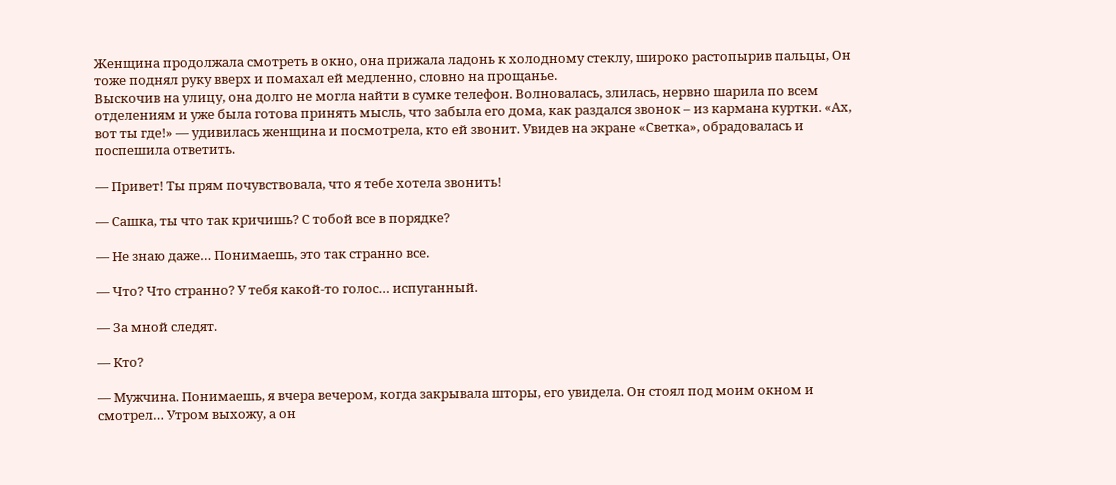Женщина продолжала смотреть в окно, она прижала ладонь к холодному стеклу, широко растопырив пальцы, Он тоже поднял руку вверх и помахал ей медленно, словно на прощанье.
Выскочив на улицу, она долго не могла найти в сумке телефон. Волновалась, злилась, нервно шарила по всем отделениям и уже была готова принять мысль, что забыла его дома, как раздался звонок – из кармана куртки. «Ах, вот ты где!» — удивилась женщина и посмотрела, кто ей звонит. Увидев на экране «Светка», обрадовалась и поспешила ответить.

— Привет! Ты прям почувствовала, что я тебе хотела звонить!

— Сашка, ты что так кричишь? С тобой все в порядке?

— Не знаю даже… Понимаешь, это так странно все.

— Что? Что странно? У тебя какой-то голос… испуганный.

— За мной следят.

— Кто?

— Мужчина. Понимаешь, я вчера вечером, когда закрывала шторы, его увидела. Он стоял под моим окном и смотрел… Утром выхожу, а он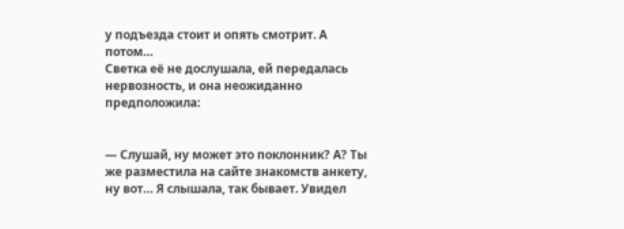у подъезда стоит и опять смотрит. А потом…
Светка её не дослушала, ей передалась нервозность, и она неожиданно предположила:


— Слушай, ну может это поклонник? А? Ты же разместила на сайте знакомств анкету, ну вот… Я слышала, так бывает. Увидел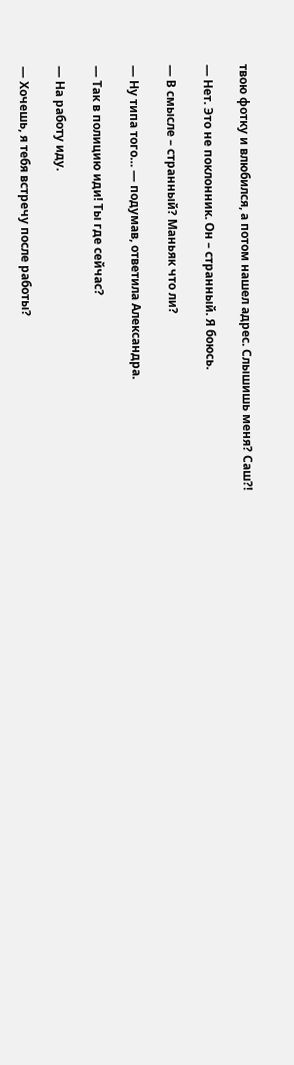твою фотку и влюбился, а потом нашел адрес. Слышишь меня? Саш?!

— Нет. Это не поклонник. Он – странный. Я боюсь.

— В смысле – странный? Маньяк что ли?

— Ну типа того… — подумав, ответила Александра.

— Так в полицию иди! Ты где сейчас?

— На работу иду.

— Хочешь, я тебя встречу после работы?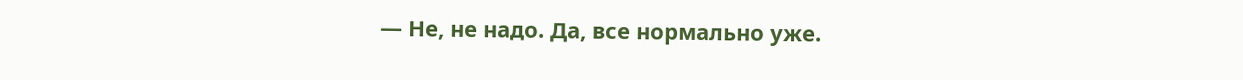— Не, не надо. Да, все нормально уже.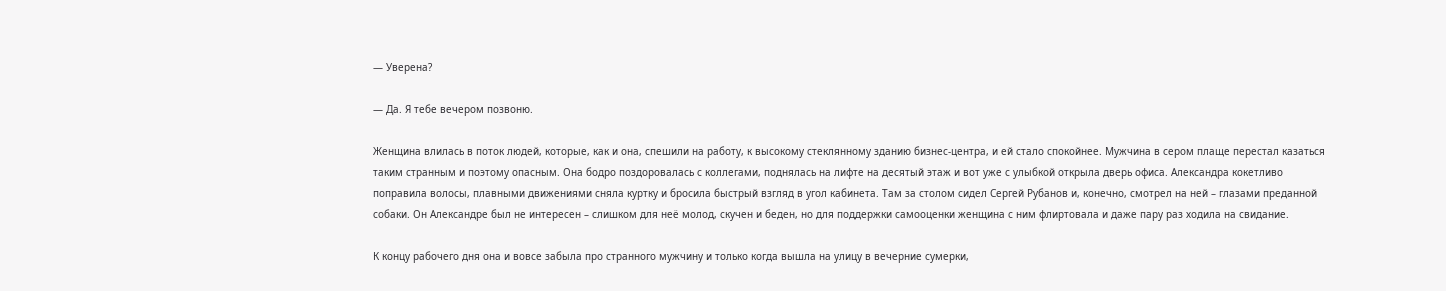— Уверена?

— Да. Я тебе вечером позвоню.

Женщина влилась в поток людей, которые, как и она, спешили на работу, к высокому стеклянному зданию бизнес-центра, и ей стало спокойнее. Мужчина в сером плаще перестал казаться таким странным и поэтому опасным. Она бодро поздоровалась с коллегами, поднялась на лифте на десятый этаж и вот уже с улыбкой открыла дверь офиса. Александра кокетливо поправила волосы, плавными движениями сняла куртку и бросила быстрый взгляд в угол кабинета. Там за столом сидел Сергей Рубанов и, конечно, смотрел на ней – глазами преданной собаки. Он Александре был не интересен – слишком для неё молод, скучен и беден, но для поддержки самооценки женщина с ним флиртовала и даже пару раз ходила на свидание.

К концу рабочего дня она и вовсе забыла про странного мужчину и только когда вышла на улицу в вечерние сумерки,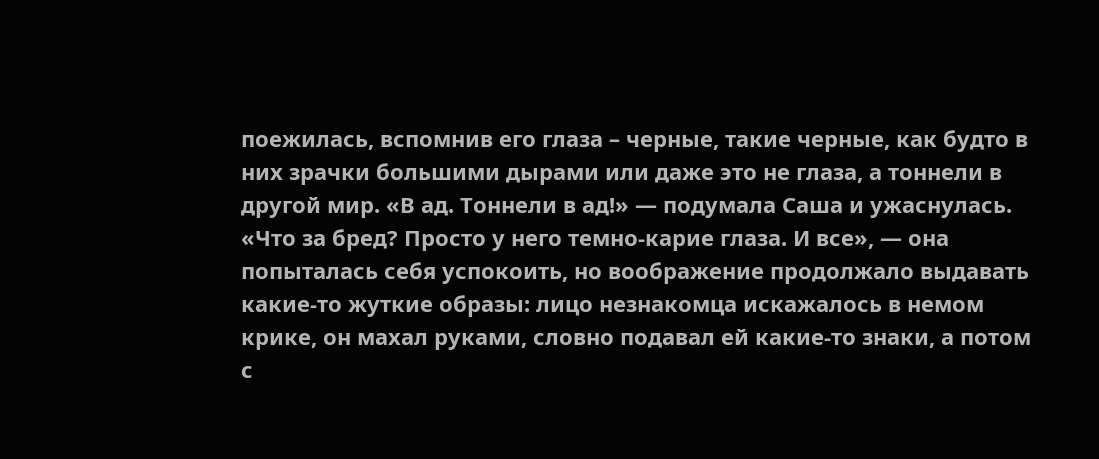поежилась, вспомнив его глаза – черные, такие черные, как будто в них зрачки большими дырами или даже это не глаза, а тоннели в другой мир. «В ад. Тоннели в ад!» — подумала Саша и ужаснулась. «Что за бред? Просто у него темно-карие глаза. И все», — она попыталась себя успокоить, но воображение продолжало выдавать какие-то жуткие образы: лицо незнакомца искажалось в немом крике, он махал руками, словно подавал ей какие-то знаки, а потом с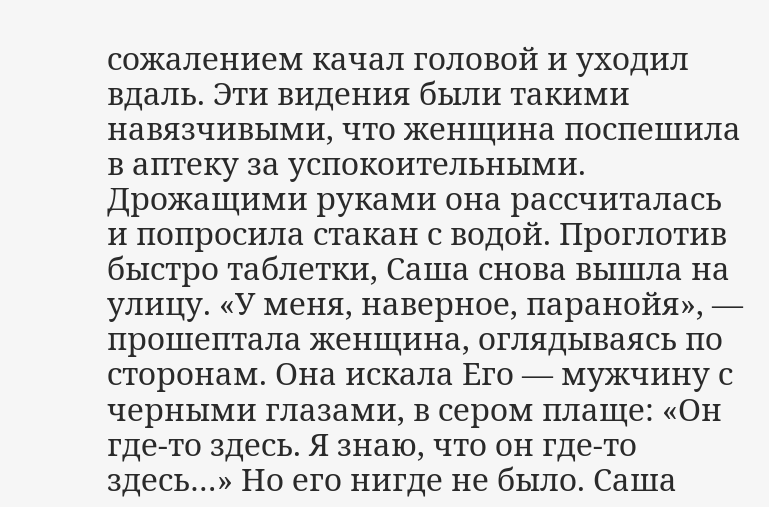сожалением качал головой и уходил вдаль. Эти видения были такими навязчивыми, что женщина поспешила в аптеку за успокоительными. Дрожащими руками она рассчиталась и попросила стакан с водой. Проглотив быстро таблетки, Саша снова вышла на улицу. «У меня, наверное, паранойя», — прошептала женщина, оглядываясь по сторонам. Она искала Его — мужчину с черными глазами, в сером плаще: «Он где-то здесь. Я знаю, что он где-то здесь…» Но его нигде не было. Саша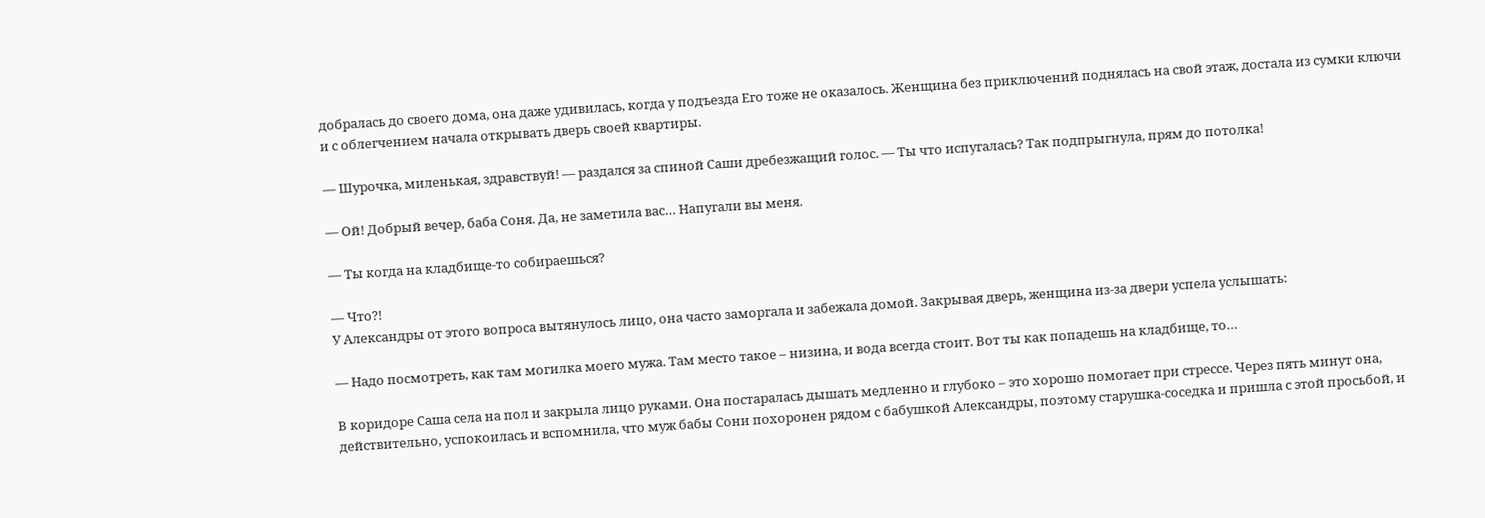добралась до своего дома, она даже удивилась, когда у подъезда Его тоже не оказалось. Женщина без приключений поднялась на свой этаж, достала из сумки ключи и с облегчением начала открывать дверь своей квартиры.

— Шурочка, миленькая, здравствуй! — раздался за спиной Саши дребезжащий голос. — Ты что испугалась? Так подпрыгнула, прям до потолка!

— Ой! Добрый вечер, баба Соня. Да, не заметила вас… Напугали вы меня.

— Ты когда на кладбище-то собираешься?

— Что?!
У Александры от этого вопроса вытянулось лицо, она часто заморгала и забежала домой. Закрывая дверь, женщина из-за двери успела услышать:

— Надо посмотреть, как там могилка моего мужа. Там место такое – низина, и вода всегда стоит. Вот ты как попадешь на кладбище, то…

В коридоре Саша села на пол и закрыла лицо руками. Она постаралась дышать медленно и глубоко – это хорошо помогает при стрессе. Через пять минут она, действительно, успокоилась и вспомнила, что муж бабы Сони похоронен рядом с бабушкой Александры, поэтому старушка-соседка и пришла с этой просьбой, и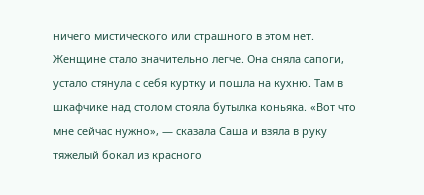ничего мистического или страшного в этом нет. Женщине стало значительно легче. Она сняла сапоги, устало стянула с себя куртку и пошла на кухню. Там в шкафчике над столом стояла бутылка коньяка. «Вот что мне сейчас нужно», — сказала Саша и взяла в руку тяжелый бокал из красного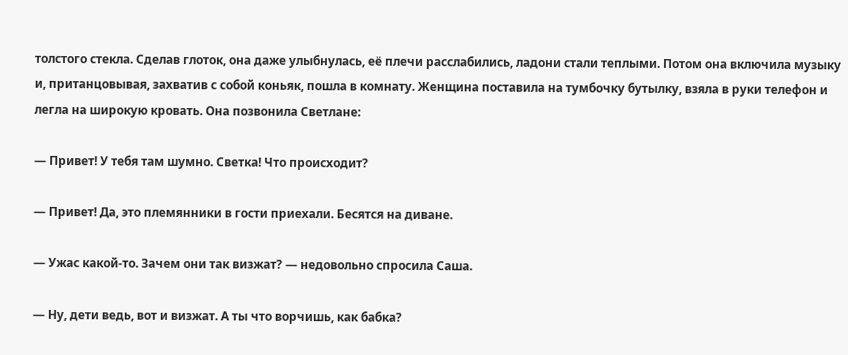толстого стекла. Сделав глоток, она даже улыбнулась, её плечи расслабились, ладони стали теплыми. Потом она включила музыку и, пританцовывая, захватив с собой коньяк, пошла в комнату. Женщина поставила на тумбочку бутылку, взяла в руки телефон и легла на широкую кровать. Она позвонила Светлане:

— Привет! У тебя там шумно. Светка! Что происходит?

— Привет! Да, это племянники в гости приехали. Бесятся на диване.

— Ужас какой-то. Зачем они так визжат? — недовольно спросила Саша.

— Ну, дети ведь, вот и визжат. А ты что ворчишь, как бабка?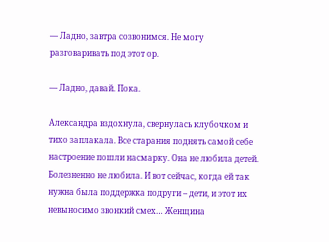— Ладно, завтра созвонимся. Не могу разговаривать под этот ор.

— Ладно, давай. Пока.

Александра вздохнула, свернулась клубочком и тихо заплакала. Все старания поднять самой себе настроение пошли насмарку. Она не любила детей. Болезненно не любила. И вот сейчас, когда ей так нужна была поддержка подруги – дети, и этот их невыносимо звонкий смех… Женщина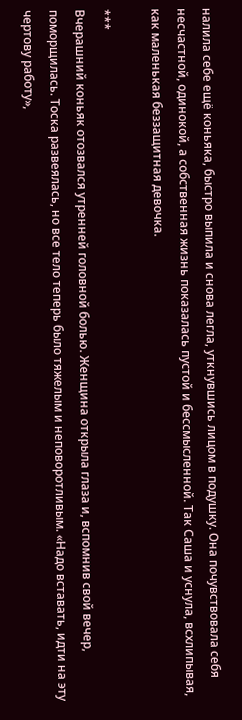налила себе ещё коньяка, быстро выпила и снова легла, уткнувшись лицом в подушку. Она почувствовала себя несчастной, одинокой, а собственная жизнь показалась пустой и бессмысленной. Так Саша и уснула, всхлипывая, как маленькая беззащитная девочка.

***
Вчерашний коньяк отозвался утренней головной болью. Женщина открыла глаза и, вспомнив свой вечер, поморщилась. Тоска развеялась, но все тело теперь было тяжелым и неповоротливым. «Надо вставать, идти на эту чертову работу»,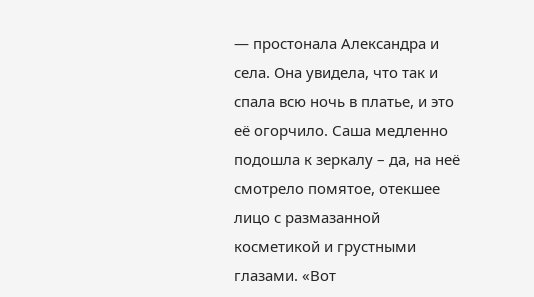— простонала Александра и села. Она увидела, что так и спала всю ночь в платье, и это её огорчило. Саша медленно подошла к зеркалу – да, на неё смотрело помятое, отекшее лицо с размазанной косметикой и грустными глазами. «Вот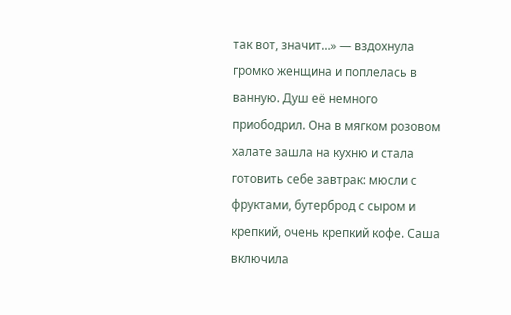так вот, значит…» — вздохнула громко женщина и поплелась в ванную. Душ её немного приободрил. Она в мягком розовом халате зашла на кухню и стала готовить себе завтрак: мюсли с фруктами, бутерброд с сыром и крепкий, очень крепкий кофе. Саша включила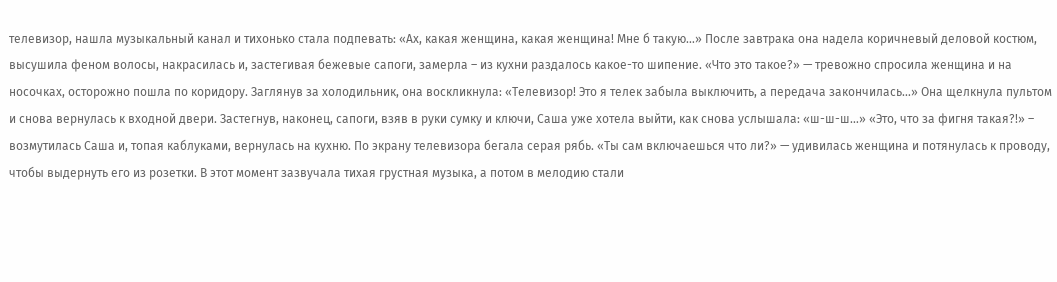телевизор, нашла музыкальный канал и тихонько стала подпевать: «Ах, какая женщина, какая женщина! Мне б такую…» После завтрака она надела коричневый деловой костюм, высушила феном волосы, накрасилась и, застегивая бежевые сапоги, замерла – из кухни раздалось какое-то шипение. «Что это такое?» — тревожно спросила женщина и на носочках, осторожно пошла по коридору. Заглянув за холодильник, она воскликнула: «Телевизор! Это я телек забыла выключить, а передача закончилась…» Она щелкнула пультом и снова вернулась к входной двери. Застегнув, наконец, сапоги, взяв в руки сумку и ключи, Саша уже хотела выйти, как снова услышала: «ш-ш-ш…» «Это, что за фигня такая?!» – возмутилась Саша и, топая каблуками, вернулась на кухню. По экрану телевизора бегала серая рябь. «Ты сам включаешься что ли?» — удивилась женщина и потянулась к проводу, чтобы выдернуть его из розетки. В этот момент зазвучала тихая грустная музыка, а потом в мелодию стали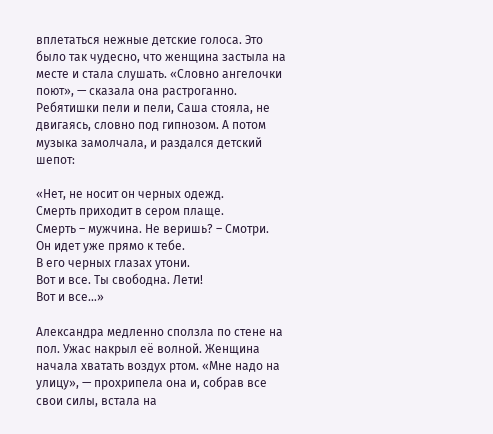вплетаться нежные детские голоса. Это было так чудесно, что женщина застыла на месте и стала слушать. «Словно ангелочки поют», — сказала она растроганно. Ребятишки пели и пели, Саша стояла, не двигаясь, словно под гипнозом. А потом музыка замолчала, и раздался детский шепот:

«Нет, не носит он черных одежд.
Смерть приходит в сером плаще.
Смерть – мужчина. Не веришь? – Смотри.
Он идет уже прямо к тебе.
В его черных глазах утони.
Вот и все. Ты свободна. Лети!
Вот и все…»

Александра медленно сползла по стене на пол. Ужас накрыл её волной. Женщина начала хватать воздух ртом. «Мне надо на улицу», — прохрипела она и, собрав все свои силы, встала на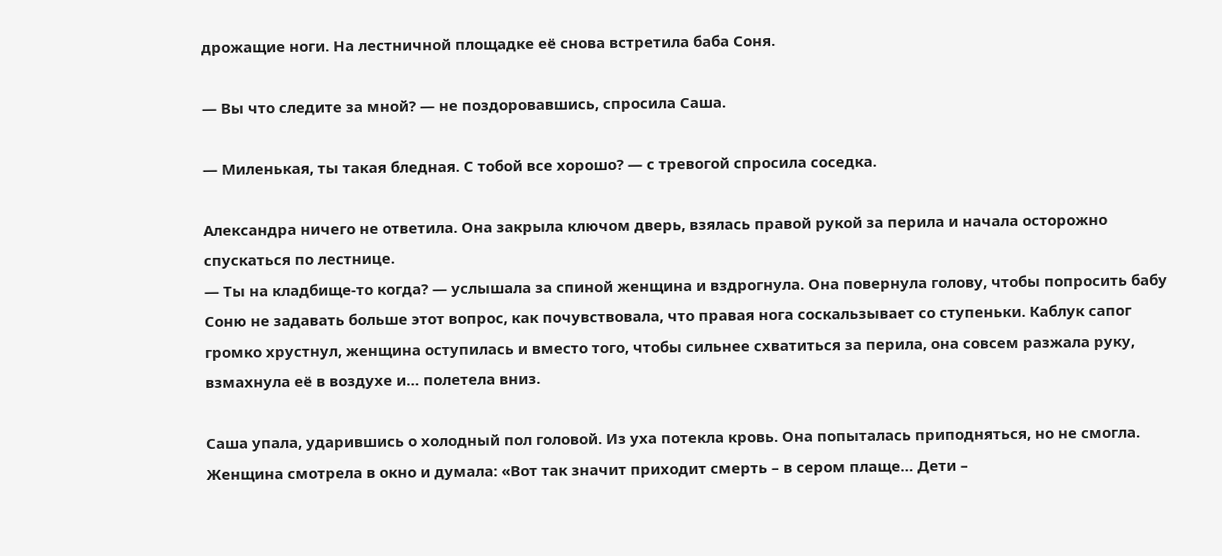дрожащие ноги. На лестничной площадке её снова встретила баба Соня.

— Вы что следите за мной? — не поздоровавшись, спросила Саша.

— Миленькая, ты такая бледная. С тобой все хорошо? — с тревогой спросила соседка.

Александра ничего не ответила. Она закрыла ключом дверь, взялась правой рукой за перила и начала осторожно спускаться по лестнице.
— Ты на кладбище-то когда? — услышала за спиной женщина и вздрогнула. Она повернула голову, чтобы попросить бабу Соню не задавать больше этот вопрос, как почувствовала, что правая нога соскальзывает со ступеньки. Каблук сапог громко хрустнул, женщина оступилась и вместо того, чтобы сильнее схватиться за перила, она совсем разжала руку, взмахнула её в воздухе и… полетела вниз.

Саша упала, ударившись о холодный пол головой. Из уха потекла кровь. Она попыталась приподняться, но не смогла. Женщина смотрела в окно и думала: «Вот так значит приходит смерть – в сером плаще… Дети –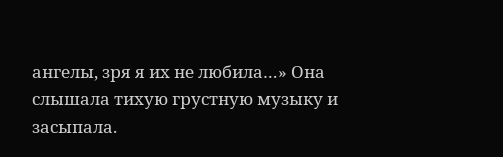ангелы, зря я их не любила…» Она слышала тихую грустную музыку и засыпала.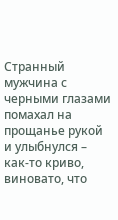Странный мужчина с черными глазами помахал на прощанье рукой и улыбнулся – как-то криво, виновато, что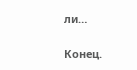ли…

Конец.